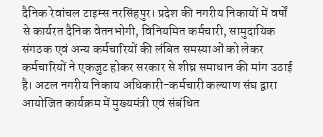दैनिक रेवांचल टाइम्स नरसिंहपुर। प्रदेश की नगरीय निकायों में वर्षों से कार्यरत दैनिक वेतनभोगी, विनियमित कर्मचारी, सामुदायिक संगठक एवं अन्य कर्मचारियों की लंबित समस्याओं को लेकर कर्मचारियों ने एकजुट होकर सरकार से शीघ्र समाधान की मांग उठाई है। अटल नगरीय निकाय अधिकारी-कर्मचारी कल्याण संघ द्वारा आयोजित कार्यक्रम में मुख्यमंत्री एवं संबंधित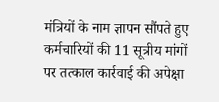मंत्रियों के नाम ज्ञापन सौंपते हुए कर्मचारियों की 11 सूत्रीय मांगों पर तत्काल कार्रवाई की अपेक्षा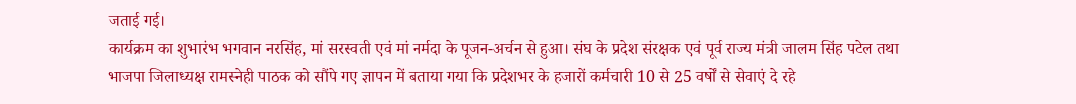जताई गई।
कार्यक्रम का शुभारंभ भगवान नरसिंह, मां सरस्वती एवं मां नर्मदा के पूजन-अर्चन से हुआ। संघ के प्रदेश संरक्षक एवं पूर्व राज्य मंत्री जालम सिंह पटेल तथा भाजपा जिलाध्यक्ष रामस्नेही पाठक को सौंपे गए ज्ञापन में बताया गया कि प्रदेशभर के हजारों कर्मचारी 10 से 25 वर्षों से सेवाएं दे रहे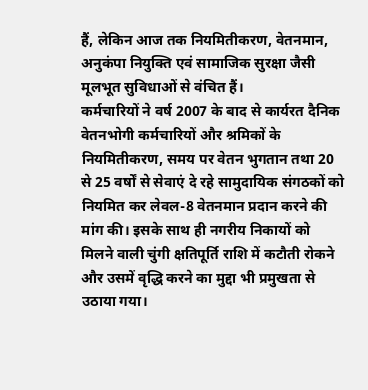हैं, लेकिन आज तक नियमितीकरण, वेतनमान, अनुकंपा नियुक्ति एवं सामाजिक सुरक्षा जैसी मूलभूत सुविधाओं से वंचित हैं।
कर्मचारियों ने वर्ष 2007 के बाद से कार्यरत दैनिक वेतनभोगी कर्मचारियों और श्रमिकों के नियमितीकरण, समय पर वेतन भुगतान तथा 20 से 25 वर्षों से सेवाएं दे रहे सामुदायिक संगठकों को नियमित कर लेवल-8 वेतनमान प्रदान करने की मांग की। इसके साथ ही नगरीय निकायों को मिलने वाली चुंगी क्षतिपूर्ति राशि में कटौती रोकने और उसमें वृद्धि करने का मुद्दा भी प्रमुखता से उठाया गया।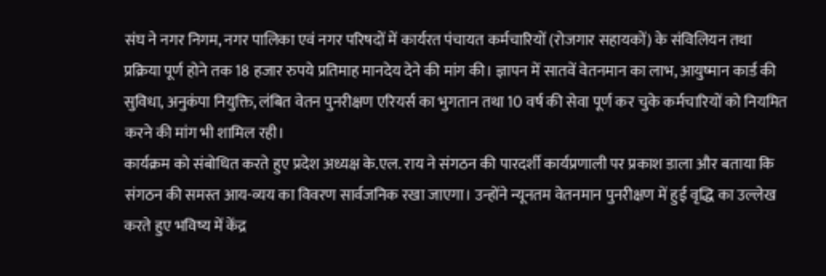संघ ने नगर निगम, नगर पालिका एवं नगर परिषदों में कार्यरत पंचायत कर्मचारियों (रोजगार सहायकों) के संविलियन तथा प्रक्रिया पूर्ण होने तक 18 हजार रुपये प्रतिमाह मानदेय देने की मांग की। ज्ञापन में सातवें वेतनमान का लाभ, आयुष्मान कार्ड की सुविधा, अनुकंपा नियुक्ति, लंबित वेतन पुनरीक्षण एरियर्स का भुगतान तथा 10 वर्ष की सेवा पूर्ण कर चुके कर्मचारियों को नियमित करने की मांग भी शामिल रही।
कार्यक्रम को संबोधित करते हुए प्रदेश अध्यक्ष के.एल. राय ने संगठन की पारदर्शी कार्यप्रणाली पर प्रकाश डाला और बताया कि संगठन की समस्त आय-व्यय का विवरण सार्वजनिक रखा जाएगा। उन्होंने न्यूनतम वेतनमान पुनरीक्षण में हुई वृद्धि का उल्लेख करते हुए भविष्य में केंद्र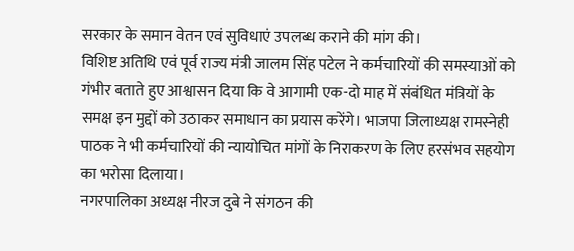सरकार के समान वेतन एवं सुविधाएं उपलब्ध कराने की मांग की।
विशिष्ट अतिथि एवं पूर्व राज्य मंत्री जालम सिंह पटेल ने कर्मचारियों की समस्याओं को गंभीर बताते हुए आश्वासन दिया कि वे आगामी एक-दो माह में संबंधित मंत्रियों के समक्ष इन मुद्दों को उठाकर समाधान का प्रयास करेंगे। भाजपा जिलाध्यक्ष रामस्नेही पाठक ने भी कर्मचारियों की न्यायोचित मांगों के निराकरण के लिए हरसंभव सहयोग का भरोसा दिलाया।
नगरपालिका अध्यक्ष नीरज दुबे ने संगठन की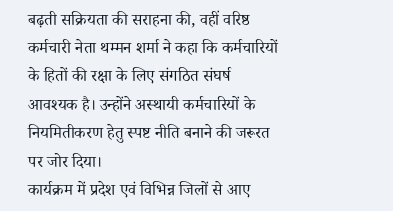बढ़ती सक्रियता की सराहना की, वहीं वरिष्ठ कर्मचारी नेता थम्मन शर्मा ने कहा कि कर्मचारियों के हितों की रक्षा के लिए संगठित संघर्ष आवश्यक है। उन्होंने अस्थायी कर्मचारियों के नियमितीकरण हेतु स्पष्ट नीति बनाने की जरूरत पर जोर दिया।
कार्यक्रम में प्रदेश एवं विभिन्न जिलों से आए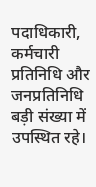पदाधिकारी, कर्मचारी प्रतिनिधि और जनप्रतिनिधि बड़ी संख्या में उपस्थित रहे।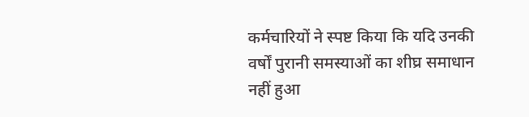कर्मचारियों ने स्पष्ट किया कि यदि उनकी वर्षों पुरानी समस्याओं का शीघ्र समाधान नहीं हुआ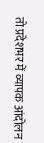तो प्रदेशभर में व्यापक आंदोलन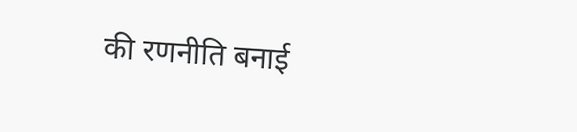की रणनीति बनाई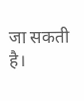जा सकती है।